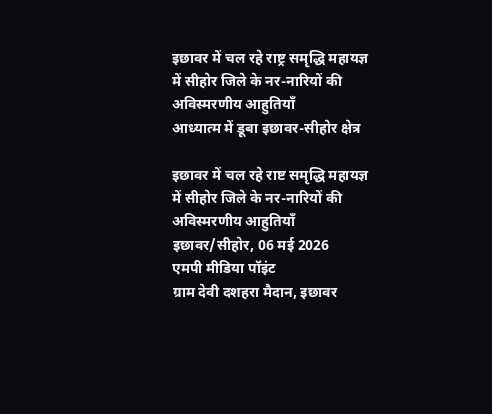इछावर में चल रहे राष्ट्र समृद्धि महायज्ञ में सीहोर जिले के नर-नारियों की अविस्मरणीय आहुतियाँ
आध्यात्म में डूबा इछावर-सीहोर क्षेत्र

इछावर में चल रहे राष्ट समृद्धि महायज्ञ में सीहोर जिले के नर-नारियों की अविस्मरणीय आहुतियाँ
इछावर/सीहोर, 06 मई 2026
एमपी मीडिया पॉइंट
ग्राम देवी दशहरा मैदान, इछावर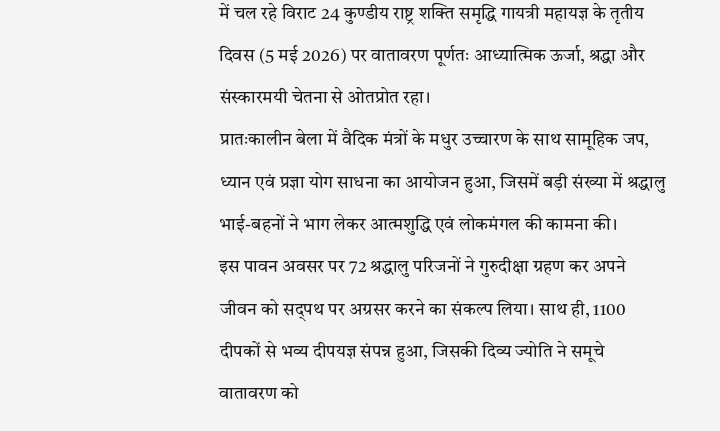में चल रहे विराट 24 कुण्डीय राष्ट्र शक्ति समृद्धि गायत्री महायज्ञ के तृतीय दिवस (5 मई 2026) पर वातावरण पूर्णतः आध्यात्मिक ऊर्जा, श्रद्धा और संस्कारमयी चेतना से ओतप्रोत रहा।
प्रातःकालीन बेला में वैदिक मंत्रों के मधुर उच्चारण के साथ सामूहिक जप, ध्यान एवं प्रज्ञा योग साधना का आयोजन हुआ, जिसमें बड़ी संख्या में श्रद्धालु भाई-बहनों ने भाग लेकर आत्मशुद्धि एवं लोकमंगल की कामना की।
इस पावन अवसर पर 72 श्रद्धालु परिजनों ने गुरुदीक्षा ग्रहण कर अपने जीवन को सद्पथ पर अग्रसर करने का संकल्प लिया। साथ ही, 1100 दीपकों से भव्य दीपयज्ञ संपन्न हुआ, जिसकी दिव्य ज्योति ने समूचे वातावरण को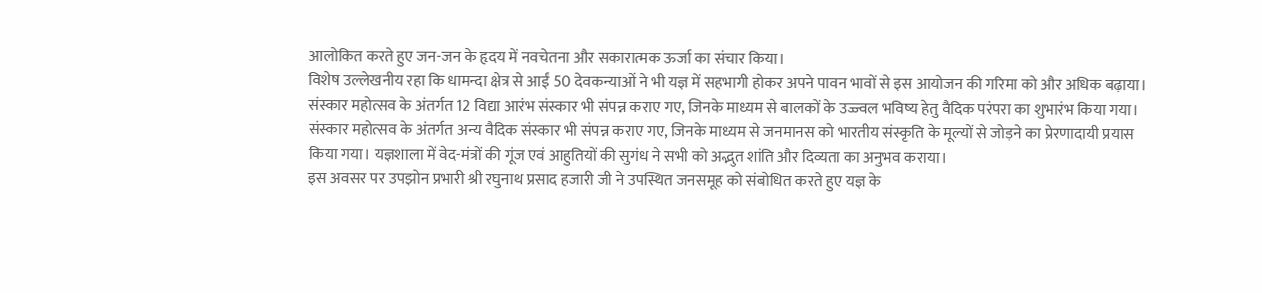आलोकित करते हुए जन-जन के हृदय में नवचेतना और सकारात्मक ऊर्जा का संचार किया।
विशेष उल्लेखनीय रहा कि धामन्दा क्षेत्र से आईं 50 देवकन्याओं ने भी यज्ञ में सहभागी होकर अपने पावन भावों से इस आयोजन की गरिमा को और अधिक बढ़ाया। संस्कार महोत्सव के अंतर्गत 12 विद्या आरंभ संस्कार भी संपन्न कराए गए, जिनके माध्यम से बालकों के उज्ज्वल भविष्य हेतु वैदिक परंपरा का शुभारंभ किया गया।
संस्कार महोत्सव के अंतर्गत अन्य वैदिक संस्कार भी संपन्न कराए गए, जिनके माध्यम से जनमानस को भारतीय संस्कृति के मूल्यों से जोड़ने का प्रेरणादायी प्रयास किया गया। यज्ञशाला में वेद-मंत्रों की गूंज एवं आहुतियों की सुगंध ने सभी को अद्भुत शांति और दिव्यता का अनुभव कराया।
इस अवसर पर उपझोन प्रभारी श्री रघुनाथ प्रसाद हजारी जी ने उपस्थित जनसमूह को संबोधित करते हुए यज्ञ के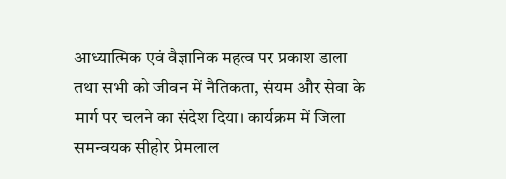आध्यात्मिक एवं वैज्ञानिक महत्व पर प्रकाश डाला तथा सभी को जीवन में नैतिकता, संयम और सेवा के मार्ग पर चलने का संदेश दिया। कार्यक्रम में जिला समन्वयक सीहोर प्रेमलाल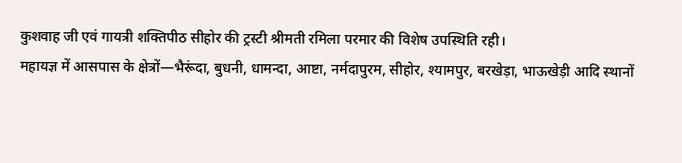कुशवाह जी एवं गायत्री शक्तिपीठ सीहोर की ट्रस्टी श्रीमती रमिला परमार की विशेष उपस्थिति रही।
महायज्ञ में आसपास के क्षेत्रों—भैरूंदा, बुधनी, धामन्दा, आष्टा, नर्मदापुरम, सीहोर, श्यामपुर, बरखेड़ा, भाऊखेड़ी आदि स्थानों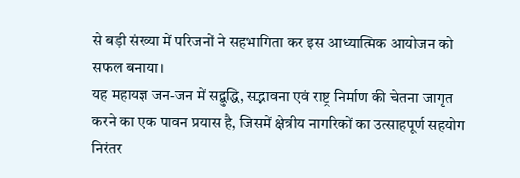से बड़ी संख्या में परिजनों ने सहभागिता कर इस आध्यात्मिक आयोजन को सफल बनाया।
यह महायज्ञ जन-जन में सद्बुद्धि, सद्भावना एवं राष्ट्र निर्माण की चेतना जागृत करने का एक पावन प्रयास है, जिसमें क्षेत्रीय नागरिकों का उत्साहपूर्ण सहयोग निरंतर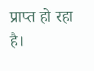प्राप्त हो रहा है।